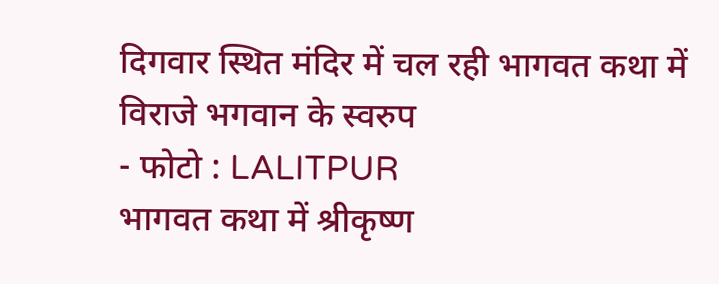दिगवार स्थित मंदिर में चल रही भागवत कथा में विराजे भगवान के स्वरुप
- फोटो : LALITPUR
भागवत कथा में श्रीकृष्ण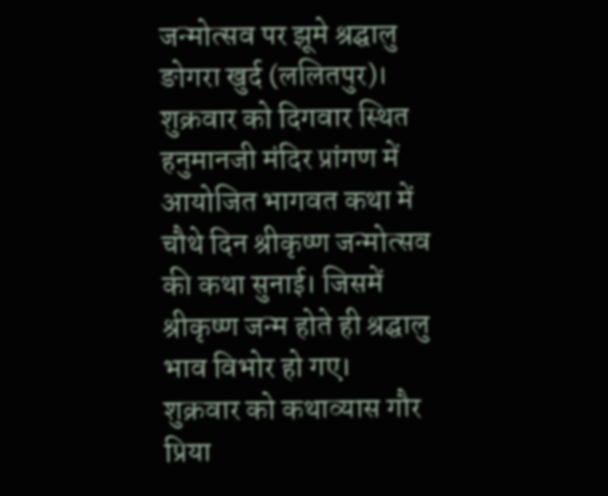जन्मोत्सव पर झूमे श्रद्घालु
ङोगरा खुर्द (ललितपुर)। शुक्रवार को दिगवार स्थित हनुमानजी मंदिर प्रांगण में आयोजित भागवत कथा में चौथे दिन श्रीकृष्ण जन्मोत्सव की कथा सुनाई। जिसमें श्रीकृष्ण जन्म होते ही श्रद्घालु भाव विभोर हो गए।
शुक्रवार को कथाव्यास गौर प्रिया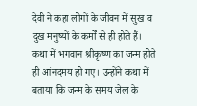देवी ने कहा लोगों के जीवन में सुख व दुख मनुष्यों के कर्मों से ही होते हैं। कथा में भगवान श्रीकृष्ण का जन्म होते ही आंनदमय हो गए। उन्होंने कथा में बताया कि जन्म के समय जेल के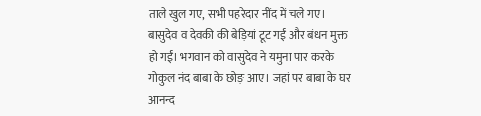ताले खुल गए, सभी पहरेदार नींद में चले गए। बासुदेव व देवकी की बेड़ियां टूट गईं और बंधन मुक्त हो गईं। भगवान को वासुदेव ने यमुना पार करके गोकुल नंद बाबा के छोङ़ आए। जहां पर बाबा के घर आनन्द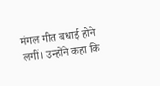मंगल गीत बधाई होने लगीं। उन्होंने कहा कि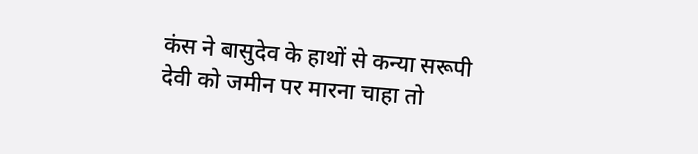कंस ने बासुदेव के हाथों से कन्या सरूपी देवी को जमीन पर मारना चाहा तो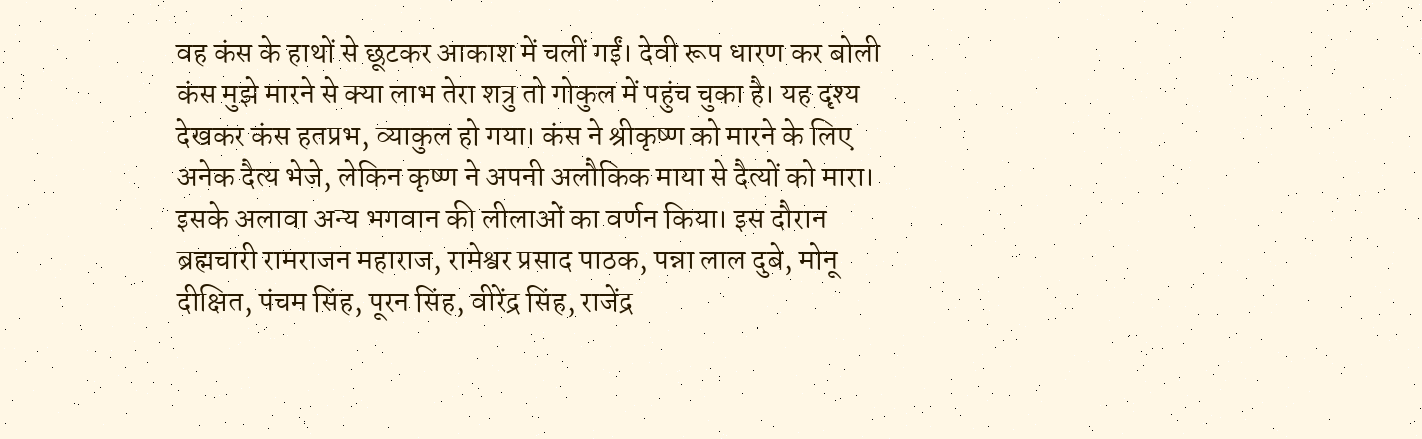वह कंस के हाथों से छूटकर आकाश में चलीं गईं। देवी रूप धारण कर बोली कंस मुझे मारने से क्या लाभ तेरा शत्रु तो गोकुल में पहुंच चुका है। यह दृश्य देखकर कंस हतप्रभ, व्याकुल हो गया। कंस ने श्रीकृष्ण को मारने के लिए अनेक दैत्य भेजे, लेकिन कृष्ण ने अपनी अलौकिक माया से दैत्यों को मारा। इसके अलावा अन्य भगवान की लीलाओं का वर्णन किया। इस दौरान ब्रह्मचारी रामराजन महाराज, रामेश्वर प्रसाद पाठक, पन्ना लाल दुबे, मोनू दीक्षित, पंचम सिंह, पूरन सिंह, वीरेंद्र सिंह, राजेंद्र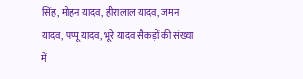सिंह, मोहन यादव, हीरालाल यादव, जमन यादव, पप्पू यादव, भूरे यादव सैकड़ों की संख्या में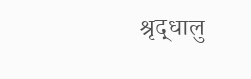श्रृद्धालु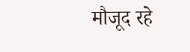मौजूद रहे